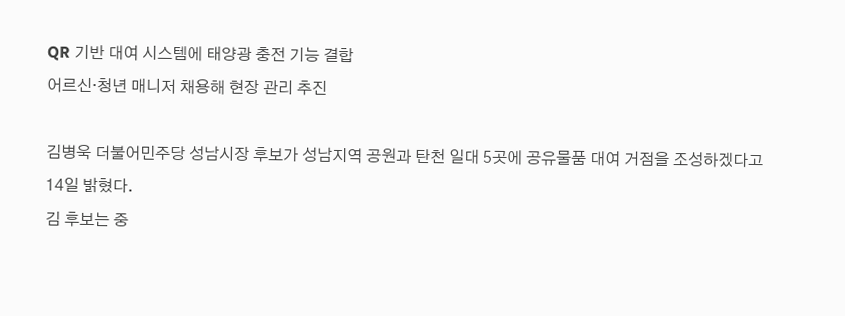QR 기반 대여 시스템에 태양광 충전 기능 결합
어르신·청년 매니저 채용해 현장 관리 추진

김병욱 더불어민주당 성남시장 후보가 성남지역 공원과 탄천 일대 5곳에 공유물품 대여 거점을 조성하겠다고 14일 밝혔다.
김 후보는 중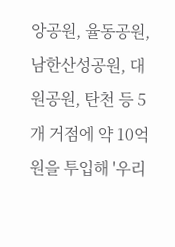앙공원, 율동공원, 남한산성공원, 대원공원, 탄천 등 5개 거점에 약 10억원을 투입해 '우리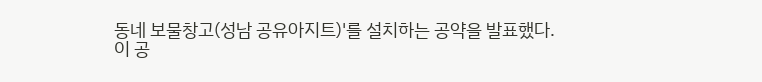동네 보물창고(성남 공유아지트)'를 설치하는 공약을 발표했다.
이 공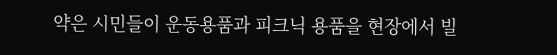약은 시민들이 운동용품과 피크닉 용품을 현장에서 빌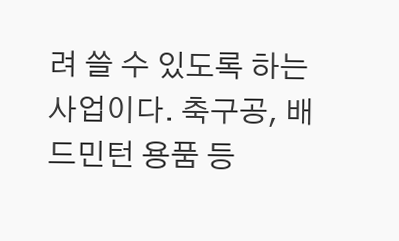려 쓸 수 있도록 하는 사업이다. 축구공, 배드민턴 용품 등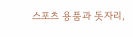스포츠 용품과 돗자리,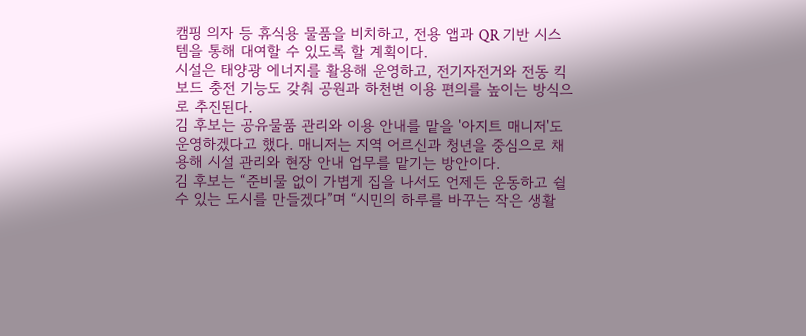캠핑 의자 등 휴식용 물품을 비치하고, 전용 앱과 QR 기반 시스템을 통해 대여할 수 있도록 할 계획이다.
시설은 태양광 에너지를 활용해 운영하고, 전기자전거와 전동 킥보드 충전 기능도 갖춰 공원과 하천변 이용 편의를 높이는 방식으로 추진된다.
김 후보는 공유물품 관리와 이용 안내를 맡을 '아지트 매니저'도 운영하겠다고 했다. 매니저는 지역 어르신과 청년을 중심으로 채용해 시설 관리와 현장 안내 업무를 맡기는 방안이다.
김 후보는 “준비물 없이 가볍게 집을 나서도 언제든 운동하고 쉴 수 있는 도시를 만들겠다”며 “시민의 하루를 바꾸는 작은 생활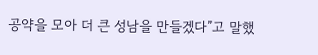공약을 모아 더 큰 성남을 만들겠다”고 말했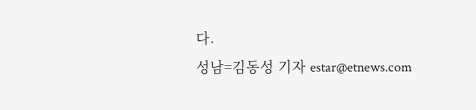다.
성남=김동성 기자 estar@etnews.com